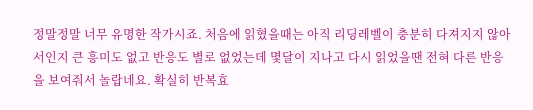정말정말 너무 유명한 작가시죠. 처음에 읽혔을때는 아직 리딩레벨이 충분히 다져지지 않아서인지 큰 흥미도 없고 반응도 별로 없었는데 몇달이 지나고 다시 읽었을땐 전혀 다른 반응을 보여줘서 놀랍네요. 확실히 반복효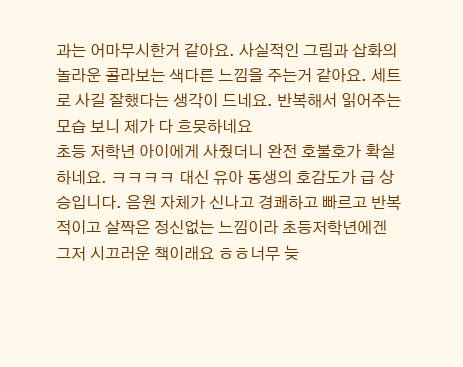과는 어마무시한거 같아요. 사실적인 그림과 삽화의 놀라운 콜라보는 색다른 느낌을 주는거 같아요. 세트로 사길 잘했다는 생각이 드네요. 반복해서 읽어주는 모습 보니 제가 다 흐믓하네요
초등 저학년 아이에게 사줬더니 완전 호불호가 확실하네요. ㅋㅋㅋㅋ 대신 유아 동생의 호감도가 급 상승입니다. 음원 자체가 신나고 경쾌하고 빠르고 반복적이고 살짝은 정신없는 느낌이라 초등저학년에겐 그저 시끄러운 책이래요 ㅎㅎ너무 늦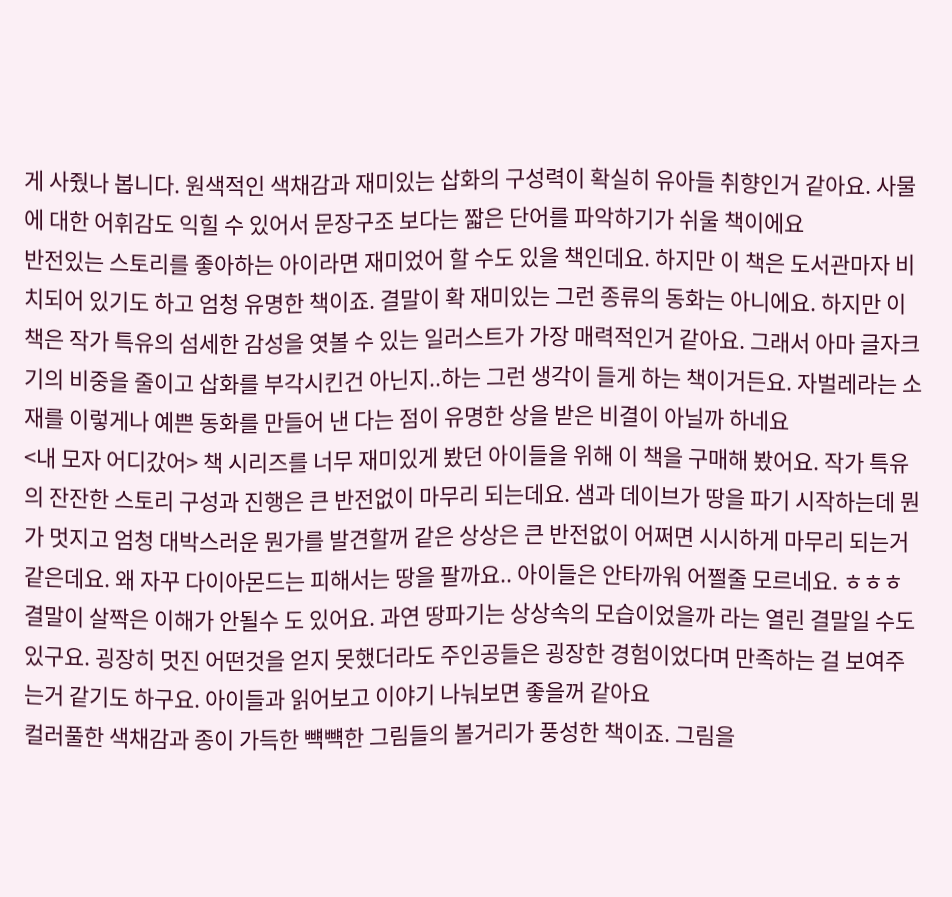게 사줬나 봅니다. 원색적인 색채감과 재미있는 삽화의 구성력이 확실히 유아들 취향인거 같아요. 사물에 대한 어휘감도 익힐 수 있어서 문장구조 보다는 짧은 단어를 파악하기가 쉬울 책이에요
반전있는 스토리를 좋아하는 아이라면 재미었어 할 수도 있을 책인데요. 하지만 이 책은 도서관마자 비치되어 있기도 하고 엄청 유명한 책이죠. 결말이 확 재미있는 그런 종류의 동화는 아니에요. 하지만 이 책은 작가 특유의 섬세한 감성을 엿볼 수 있는 일러스트가 가장 매력적인거 같아요. 그래서 아마 글자크기의 비중을 줄이고 삽화를 부각시킨건 아닌지..하는 그런 생각이 들게 하는 책이거든요. 자벌레라는 소재를 이렇게나 예쁜 동화를 만들어 낸 다는 점이 유명한 상을 받은 비결이 아닐까 하네요
<내 모자 어디갔어> 책 시리즈를 너무 재미있게 봤던 아이들을 위해 이 책을 구매해 봤어요. 작가 특유의 잔잔한 스토리 구성과 진행은 큰 반전없이 마무리 되는데요. 샘과 데이브가 땅을 파기 시작하는데 뭔가 멋지고 엄청 대박스러운 뭔가를 발견할꺼 같은 상상은 큰 반전없이 어쩌면 시시하게 마무리 되는거 같은데요. 왜 자꾸 다이아몬드는 피해서는 땅을 팔까요.. 아이들은 안타까워 어쩔줄 모르네요. ㅎㅎㅎ 결말이 살짝은 이해가 안될수 도 있어요. 과연 땅파기는 상상속의 모습이었을까 라는 열린 결말일 수도 있구요. 굉장히 멋진 어떤것을 얻지 못했더라도 주인공들은 굉장한 경험이었다며 만족하는 걸 보여주는거 같기도 하구요. 아이들과 읽어보고 이야기 나눠보면 좋을꺼 같아요
컬러풀한 색채감과 종이 가득한 뺵뺵한 그림들의 볼거리가 풍성한 책이죠. 그림을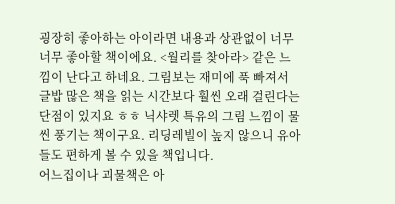굉장히 좋아하는 아이라면 내용과 상관없이 너무너무 좋아할 책이에요. <월리를 찾아라> 같은 느낌이 난다고 하네요. 그림보는 재미에 푹 빠져서 글밥 많은 책을 읽는 시간보다 훨씬 오래 걸린다는 단점이 있지요 ㅎㅎ 닉샤렛 특유의 그림 느낌이 물씬 풍기는 책이구요. 리딩레빌이 높지 않으니 유아들도 편하게 볼 수 있을 책입니다.
어느집이나 괴물책은 아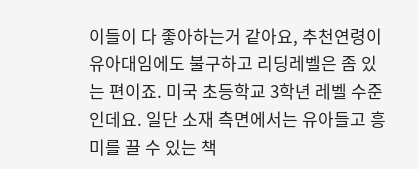이들이 다 좋아하는거 같아요, 추천연령이 유아대임에도 불구하고 리딩레벨은 좀 있는 편이죠. 미국 초등학교 3학년 레벨 수준인데요. 일단 소재 측면에서는 유아들고 흥미를 끌 수 있는 책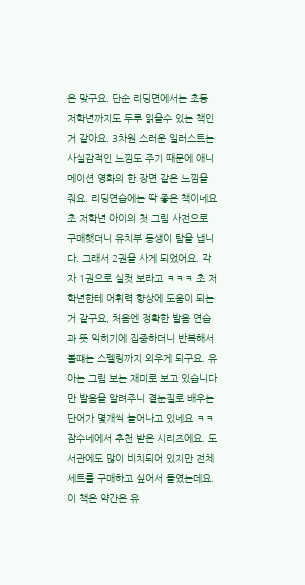은 맞구요. 단순 리딩면에서는 초등 저학년까지도 두루 읽을수 있는 책인거 같아요. 3차원 스러운 일러스트는 사실감적인 느낌도 주기 때문에 애니메이션 영화의 한 장면 같은 느낌을 줘요. 리딩연습에는 딱 좋은 책이네요
초 저학년 아이의 첫 그림 사전으로 구매햇더니 유치부 동생이 탐을 냅니다. 그래서 2권을 사게 되었어요. 각자 1권으로 실컷 보라고 ㅋㅋㅋ 초 저학년한테 어휘력 향상에 도움이 되는거 같구요, 처음엔 정확한 발음 연습과 뜻 익히기에 집중하더니 반복해서 볼떄는 스펠링까지 외우게 되구요. 유아는 그림 보는 재미로 보고 있습니다만 발음을 알려주니 곁눈질로 배우는 단어가 몇개씩 늘어나고 있네요 ㅋㅋ
잠수네에서 추천 받은 시리즈에요. 도서관에도 많이 비치되어 있지만 전체 세트를 구매하고 싶어서 들였는데요. 이 책은 약간은 유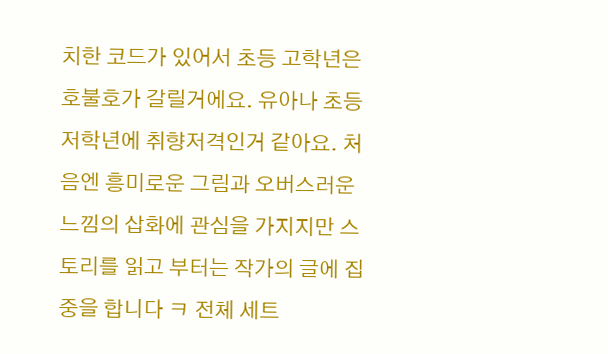치한 코드가 있어서 초등 고학년은 호불호가 갈릴거에요. 유아나 초등 저학년에 취향저격인거 같아요. 처음엔 흥미로운 그림과 오버스러운 느낌의 삽화에 관심을 가지지만 스토리를 읽고 부터는 작가의 글에 집중을 합니다 ㅋ 전체 세트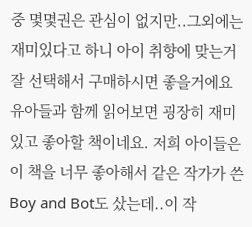중 몇몇권은 관심이 없지만..그외에는 재미있다고 하니 아이 취향에 맞는거 잘 선택해서 구매하시면 좋을거에요
유아들과 함께 읽어보면 굉장히 재미있고 좋아할 책이네요. 저희 아이들은 이 책을 너무 좋아해서 같은 작가가 쓴 Boy and Bot도 샀는데..이 작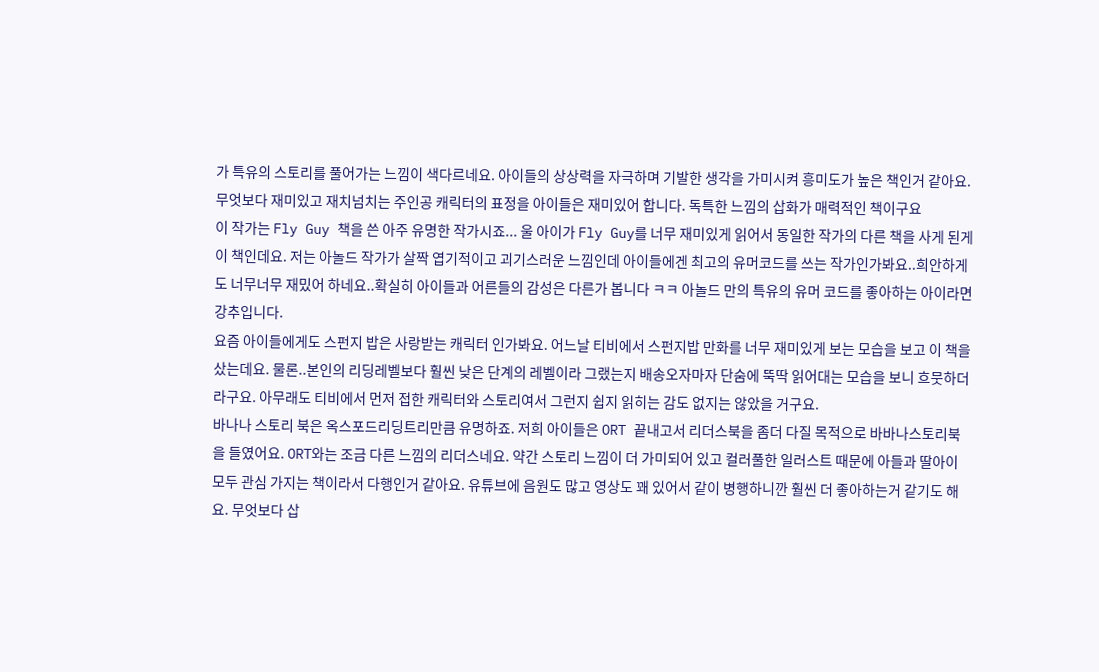가 특유의 스토리를 풀어가는 느낌이 색다르네요. 아이들의 상상력을 자극하며 기발한 생각을 가미시켜 흥미도가 높은 책인거 같아요. 무엇보다 재미있고 재치넘치는 주인공 캐릭터의 표정을 아이들은 재미있어 합니다. 독특한 느낌의 삽화가 매력적인 책이구요
이 작가는 Fly Guy 책을 쓴 아주 유명한 작가시죠... 울 아이가 Fly Guy를 너무 재미있게 읽어서 동일한 작가의 다른 책을 사게 된게 이 책인데요. 저는 아놀드 작가가 살짝 엽기적이고 괴기스러운 느낌인데 아이들에겐 최고의 유머코드를 쓰는 작가인가봐요..희안하게도 너무너무 재밌어 하네요..확실히 아이들과 어른들의 감성은 다른가 봅니다 ㅋㅋ 아놀드 만의 특유의 유머 코드를 좋아하는 아이라면 강추입니다.
요즘 아이들에게도 스펀지 밥은 사랑받는 캐릭터 인가봐요. 어느날 티비에서 스펀지밥 만화를 너무 재미있게 보는 모습을 보고 이 책을 샀는데요. 물론..본인의 리딩레벨보다 훨씬 낮은 단계의 레벨이라 그랬는지 배송오자마자 단숨에 뚝딱 읽어대는 모습을 보니 흐뭇하더라구요. 아무래도 티비에서 먼저 접한 캐릭터와 스토리여서 그런지 쉽지 읽히는 감도 없지는 않았을 거구요.
바나나 스토리 북은 옥스포드리딩트리만큼 유명하죠. 저희 아이들은 ORT 끝내고서 리더스북을 좀더 다질 목적으로 바바나스토리북을 들였어요. ORT와는 조금 다른 느낌의 리더스네요. 약간 스토리 느낌이 더 가미되어 있고 컬러풀한 일러스트 때문에 아들과 딸아이 모두 관심 가지는 책이라서 다행인거 같아요. 유튜브에 음원도 많고 영상도 꽤 있어서 같이 병행하니깐 훨씬 더 좋아하는거 같기도 해요. 무엇보다 삽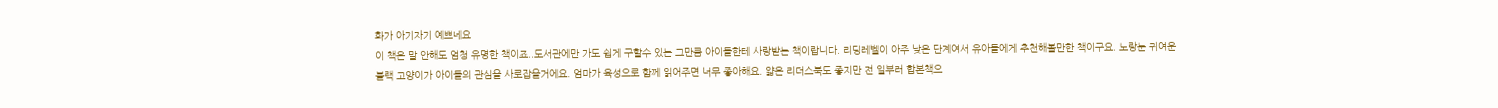화가 아기자기 예쁘네요
이 책은 말 안해도 엄청 유명한 책이죠..도서관에만 가도 쉽게 구할수 있는 그만큼 아이들한테 사랑받는 책이랍니다. 리딩레벨이 아주 낮은 단계여서 유아들에게 추천해볼만한 책이구요. 노랑눈 귀여운 블랙 고양이가 아이들의 관심을 사로잡을거에요. 엄마가 육성으로 함께 읽어주면 너무 좋아해요. 얇은 리더스북도 좋지만 전 일부러 합본책으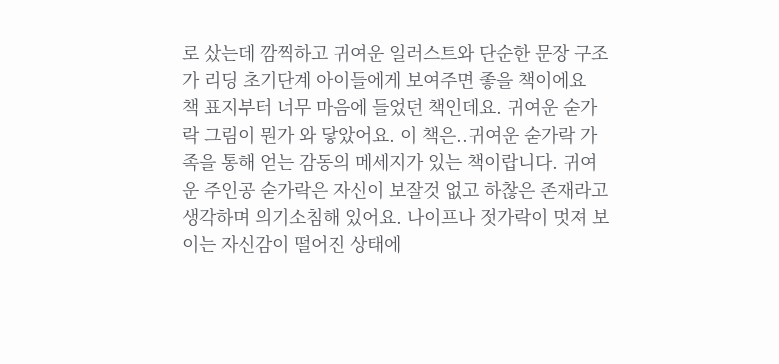로 샀는데 깜찍하고 귀여운 일러스트와 단순한 문장 구조가 리딩 초기단계 아이들에게 보여주면 좋을 책이에요
책 표지부터 너무 마음에 들었던 책인데요. 귀여운 숟가락 그림이 뭔가 와 닿았어요. 이 책은..귀여운 숟가락 가족을 통해 얻는 감동의 메세지가 있는 책이랍니다. 귀여운 주인공 숟가락은 자신이 보잘것 없고 하찮은 존재라고 생각하며 의기소침해 있어요. 나이프나 젓가락이 멋져 보이는 자신감이 떨어진 상태에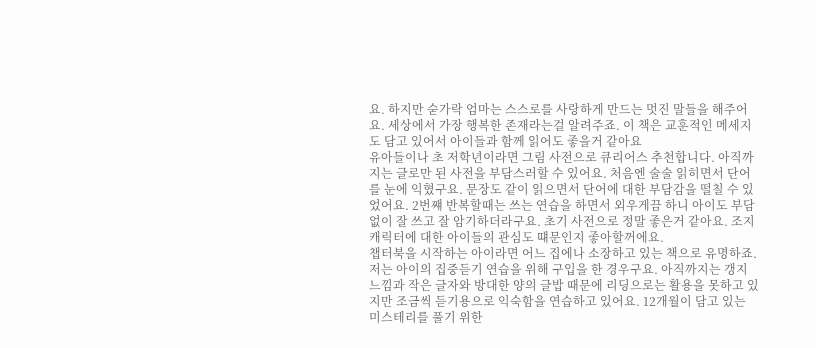요. 하지만 숟가락 엄마는 스스로를 사랑하게 만드는 멋진 말들을 해주어요. 세상에서 가장 행복한 존재라는걸 알려주죠. 이 책은 교훈적인 메세지도 담고 있어서 아이들과 함께 읽어도 좋을거 같아요
유아들이나 초 저학년이라면 그림 사전으로 큐리어스 추천합니다. 아직까지는 글로만 된 사전을 부담스러할 수 있어요. 처음엔 술술 읽히면서 단어를 눈에 익혔구요. 문장도 같이 읽으면서 단어에 대한 부담감을 떨칠 수 있었어요. 2번쨰 반복할때는 쓰는 연습을 하면서 외우게끔 하니 아이도 부담없이 잘 쓰고 잘 암기하더라구요. 초기 사전으로 정말 좋은거 같아요. 조지 캐릭터에 대한 아이들의 관심도 떄문인지 좋아할꺼에요.
챕터북을 시작하는 아이라면 어느 집에나 소장하고 있는 책으로 유명하죠. 저는 아이의 집중듣기 연습을 위해 구입을 한 경우구요. 아직까지는 갱지 느낌과 작은 글자와 방대한 양의 글밥 때문에 리딩으로는 활용을 못하고 있지만 조금씩 듣기용으로 익숙함을 연습하고 있어요. 12개월이 담고 있는 미스테리를 풀기 위한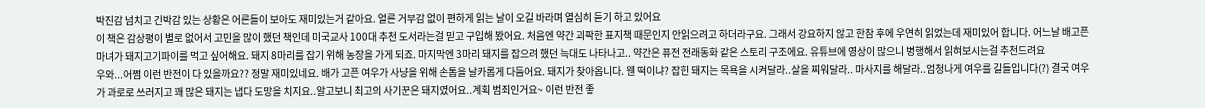박진감 넘치고 긴박감 있는 상황은 어른들이 보아도 재미있는거 같아요. 얼른 거부감 없이 편하게 읽는 날이 오길 바라며 열심히 듣기 하고 있어요
이 책은 감상평이 별로 없어서 고민을 많이 했던 책인데 미국교사 100대 추천 도서라는걸 믿고 구입해 봤어요. 처음엔 약간 괴팍한 표지책 때문인지 안읽으려고 하더라구요. 그래서 강요하지 않고 한참 후에 우연히 읽었는데 재미있어 합니다. 어느날 배고픈 마녀가 돼지고기파이를 먹고 싶어해요. 돼지 8마리를 잡기 위해 농장을 가게 되죠. 마지막엔 3마리 돼지를 잡으려 했던 늑대도 나타나고.. 약간은 퓨전 전래동화 같은 스토리 구조에요. 유튜브에 영상이 많으니 병행해서 읽혀보시는걸 추천드려요
우와...어쩜 이런 반전이 다 있을까요?? 정말 재미있네요. 배가 고픈 여우가 사냥을 위해 손톱을 날카롭게 다듬어요. 돼지가 찾아옵니다. 웬 떡이냐? 잡힌 돼지는 목욕을 시켜달라..살을 찌워달라.. 마사지를 해달라..엄청나게 여우를 길들입니다(?) 결국 여우가 과로로 쓰러지고 꽤 많은 돼지는 냅다 도망을 치지요..알고보니 최고의 사기꾼은 돼지였어요..계획 범죄인거요~ 이런 반전 좋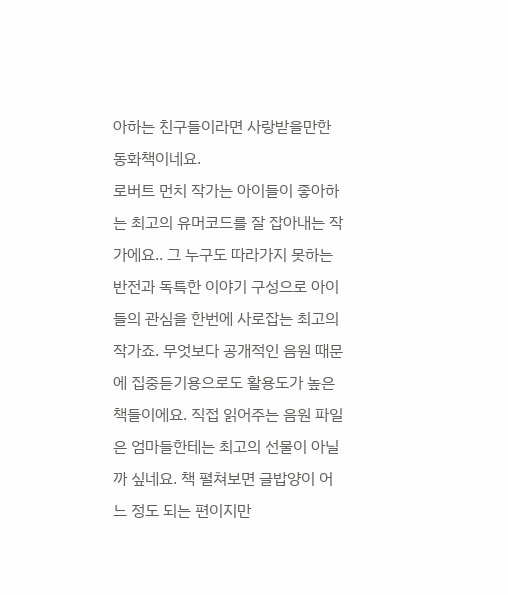아하는 친구들이라면 사랑받을만한 동화책이네요.
로버트 먼치 작가는 아이들이 좋아하는 최고의 유머코드를 잘 잡아내는 작가에요.. 그 누구도 따라가지 못하는 반전과 독특한 이야기 구성으로 아이들의 관심을 한번에 사로잡는 최고의 작가죠. 무엇보다 공개적인 음원 때문에 집중듣기용으로도 활용도가 높은 책들이에요. 직접 읽어주는 음원 파일은 엄마들한테는 최고의 선물이 아닐까 싶네요. 책 펼쳐보면 글밥양이 어느 정도 되는 편이지만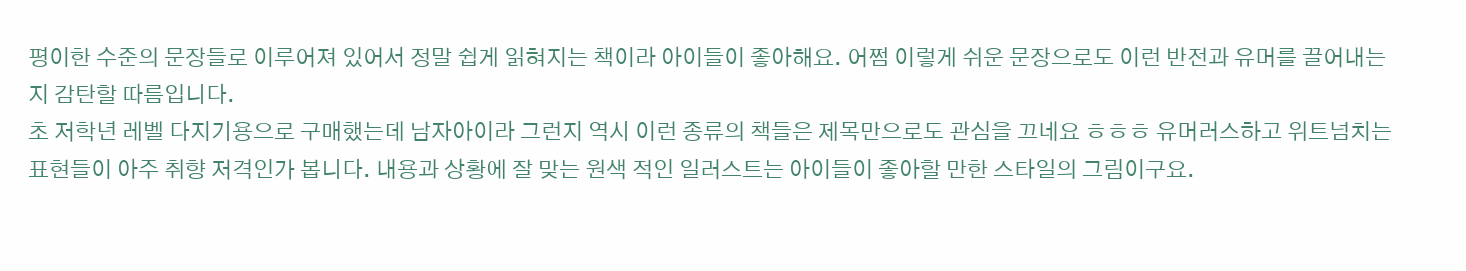평이한 수준의 문장들로 이루어져 있어서 정말 쉽게 읽혀지는 책이라 아이들이 좋아해요. 어쩜 이렇게 쉬운 문장으로도 이런 반전과 유머를 끌어내는지 감탄할 따름입니다.
초 저학년 레벨 다지기용으로 구매했는데 남자아이라 그런지 역시 이런 종류의 책들은 제목만으로도 관심을 끄네요 ㅎㅎㅎ 유머러스하고 위트넘치는 표현들이 아주 취향 저격인가 봅니다. 내용과 상황에 잘 맞는 원색 적인 일러스트는 아이들이 좋아할 만한 스타일의 그림이구요.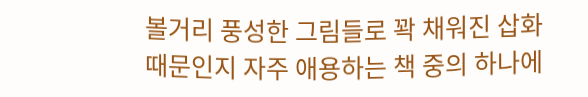볼거리 풍성한 그림들로 꽉 채워진 삽화 때문인지 자주 애용하는 책 중의 하나에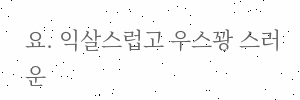요. 익살스럽고 우스꽝 스러운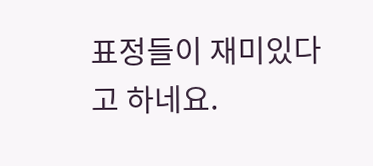표정들이 재미있다고 하네요.